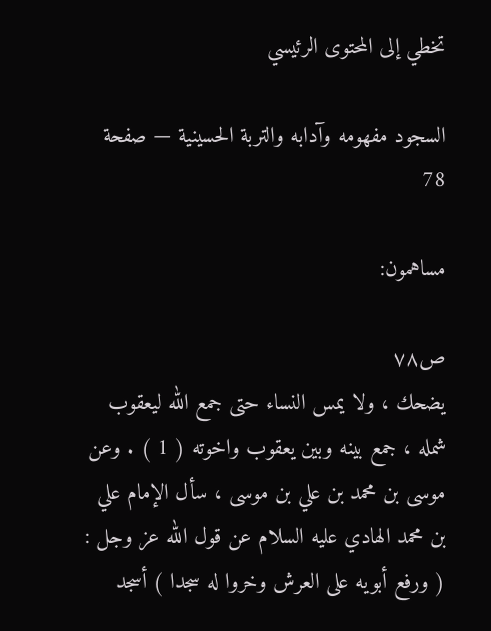تخطي إلى المحتوى الرئيسي

السجود مفهومه وآدابه والتربة الحسينية — صفحة 78

مساهمون:

ص٧٨
يضحك ، ولا يمس النساء حتى جمع الله ليعقوب شمله ، جمع بينه وبين يعقوب واخوته ( 1 ) . وعن موسى بن محمد بن علي بن موسى ، سأل الإمام علي بن محمد الهادي عليه السلام عن قول الله عز وجل : ( ورفع أبويه على العرش وخروا له سجدا ) أسجد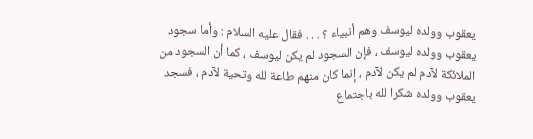يعقوب وولده ليوسف وهم أنبياء ؟ . . . فقال عليه السلام : وأما سجود يعقوب وولده ليوسف ، فإن السجود لم يكن ليوسف ، كما أن السجود من الملائكة لآدم لم يكن لآدم ، إنما كان منهم طاعة لله وتحية لآدم ، فسجد يعقوب وولده شكرا لله باجتماع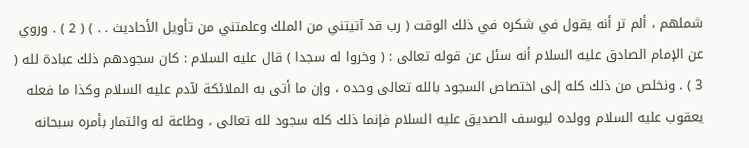شملهم ، ألم تر أنه يقول في شكره في ذلك الوقت ( رب قد آتيتني من الملك وعلمتني من تأويل الأحاديث . . ) ( 2 ) . وروي عن الإمام الصادق عليه السلام أنه سئل عن قوله تعالى : ( وخروا له سجدا ) قال عليه السلام : كان سجودهم ذلك عبادة لله ( 3 ) . ونخلص من ذلك كله إلى اختصاص السجود بالله تعالى وحده ، وإن ما أتى به الملائكة لآدم عليه السلام وكذا ما فعله يعقوب عليه السلام وولده ليوسف الصديق عليه السلام فإنما ذلك كله سجود لله تعالى ، وطاعة له وائتمار بأمره سبحانه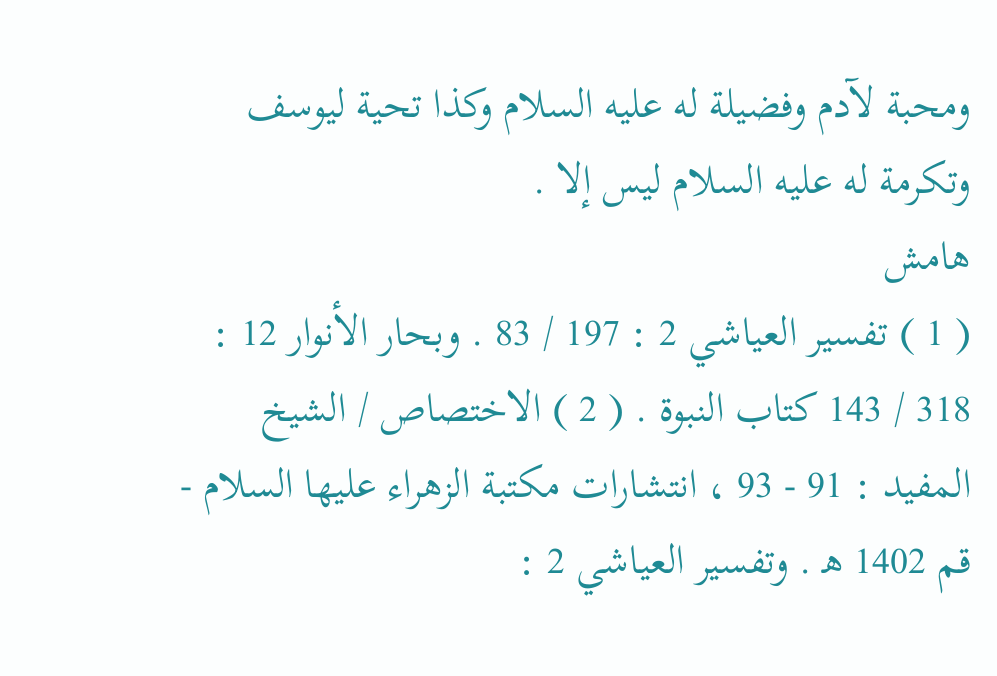ومحبة لآدم وفضيلة له عليه السلام وكذا تحية ليوسف وتكرمة له عليه السلام ليس إلا .
هامش
( 1 ) تفسير العياشي 2 : 197 / 83 . وبحار الأنوار 12 : 318 / 143 كتاب النبوة . ( 2 ) الاختصاص / الشيخ المفيد : 91 - 93 ، انتشارات مكتبة الزهراء عليها السلام - قم 1402 ه‍ . وتفسير العياشي 2 :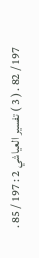197 / 82 . ( 3 ) تفسير العياشي 2 : 197 / 85 .